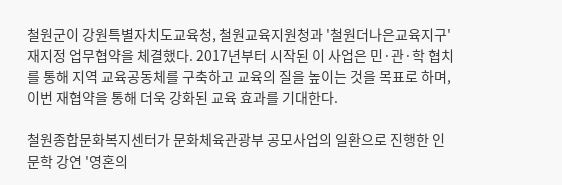철원군이 강원특별자치도교육청, 철원교육지원청과 '철원더나은교육지구' 재지정 업무협약을 체결했다. 2017년부터 시작된 이 사업은 민·관·학 협치를 통해 지역 교육공동체를 구축하고 교육의 질을 높이는 것을 목표로 하며, 이번 재협약을 통해 더욱 강화된 교육 효과를 기대한다.

철원종합문화복지센터가 문화체육관광부 공모사업의 일환으로 진행한 인문학 강연 '영혼의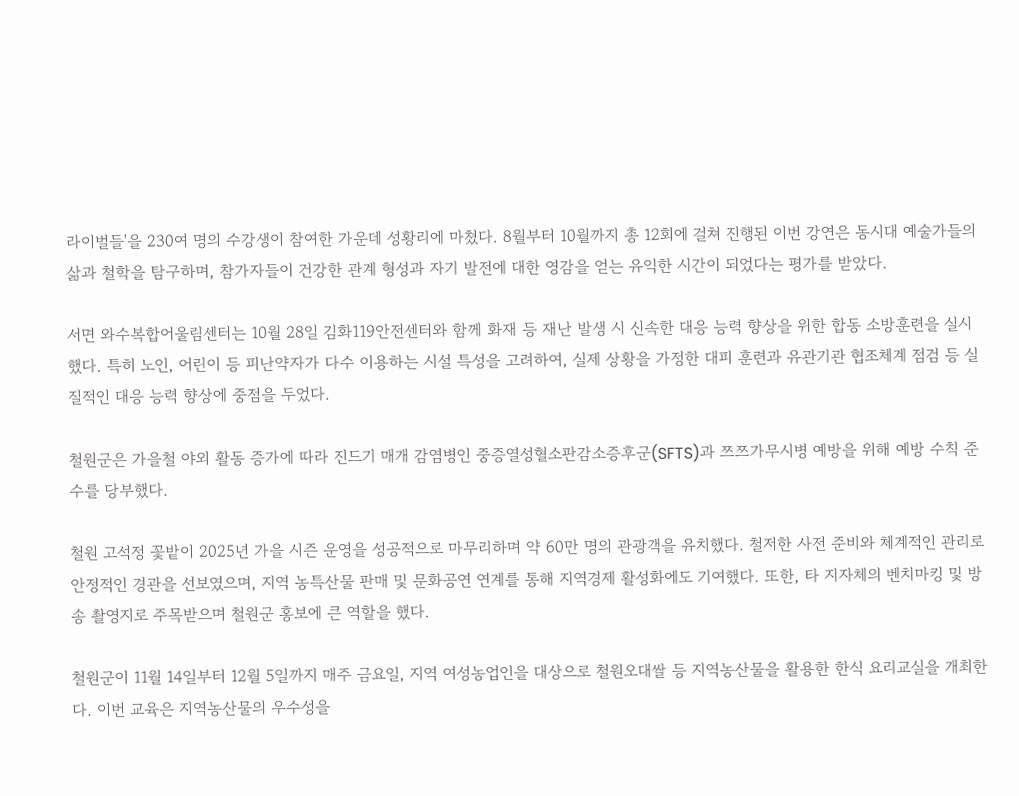라이벌들'을 230여 명의 수강생이 참여한 가운데 성황리에 마쳤다. 8월부터 10월까지 총 12회에 걸쳐 진행된 이번 강연은 동시대 예술가들의 삶과 철학을 탐구하며, 참가자들이 건강한 관계 형성과 자기 발전에 대한 영감을 얻는 유익한 시간이 되었다는 평가를 받았다.

서면 와수복합어울림센터는 10월 28일 김화119안전센터와 함께 화재 등 재난 발생 시 신속한 대응 능력 향상을 위한 합동 소방훈련을 실시했다. 특히 노인, 어린이 등 피난약자가 다수 이용하는 시설 특성을 고려하여, 실제 상황을 가정한 대피 훈련과 유관기관 협조체계 점검 등 실질적인 대응 능력 향상에 중점을 두었다.

철원군은 가을철 야외 활동 증가에 따라 진드기 매개 감염병인 중증열성혈소판감소증후군(SFTS)과 쯔쯔가무시병 예방을 위해 예방 수칙 준수를 당부했다.

철원 고석정 꽃밭이 2025년 가을 시즌 운영을 성공적으로 마무리하며 약 60만 명의 관광객을 유치했다. 철저한 사전 준비와 체계적인 관리로 안정적인 경관을 선보였으며, 지역 농특산물 판매 및 문화공연 연계를 통해 지역경제 활성화에도 기여했다. 또한, 타 지자체의 벤치마킹 및 방송 촬영지로 주목받으며 철원군 홍보에 큰 역할을 했다.

철원군이 11월 14일부터 12월 5일까지 매주 금요일, 지역 여성농업인을 대상으로 철원오대쌀 등 지역농산물을 활용한 한식 요리교실을 개최한다. 이번 교육은 지역농산물의 우수성을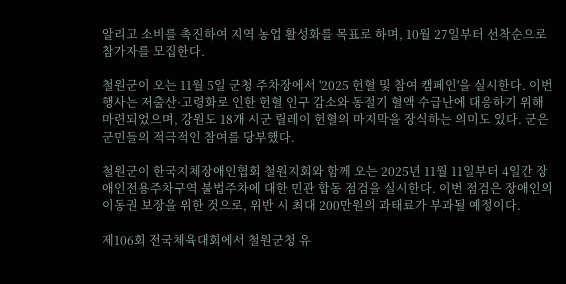알리고 소비를 촉진하여 지역 농업 활성화를 목표로 하며, 10월 27일부터 선착순으로 참가자를 모집한다.

철원군이 오는 11월 5일 군청 주차장에서 '2025 헌혈 및 참여 캠페인'을 실시한다. 이번 행사는 저출산·고령화로 인한 헌혈 인구 감소와 동절기 혈액 수급난에 대응하기 위해 마련되었으며, 강원도 18개 시군 릴레이 헌혈의 마지막을 장식하는 의미도 있다. 군은 군민들의 적극적인 참여를 당부했다.

철원군이 한국지체장애인협회 철원지회와 함께 오는 2025년 11월 11일부터 4일간 장애인전용주차구역 불법주차에 대한 민관 합동 점검을 실시한다. 이번 점검은 장애인의 이동권 보장을 위한 것으로, 위반 시 최대 200만원의 과태료가 부과될 예정이다.

제106회 전국체육대회에서 철원군청 유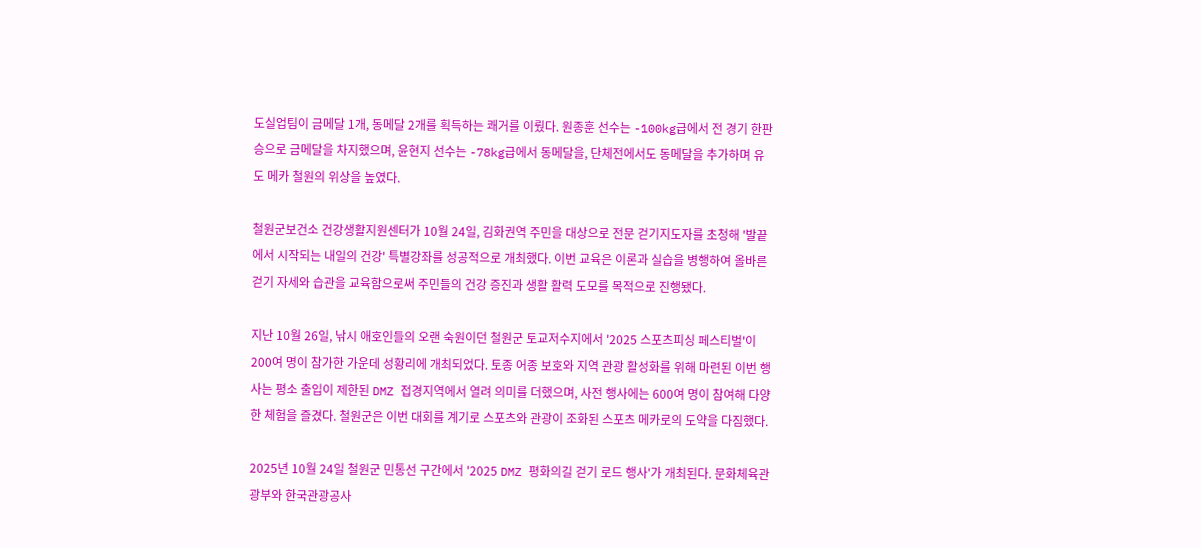도실업팀이 금메달 1개, 동메달 2개를 획득하는 쾌거를 이뤘다. 원종훈 선수는 -100kg급에서 전 경기 한판승으로 금메달을 차지했으며, 윤현지 선수는 -78kg급에서 동메달을, 단체전에서도 동메달을 추가하며 유도 메카 철원의 위상을 높였다.

철원군보건소 건강생활지원센터가 10월 24일, 김화권역 주민을 대상으로 전문 걷기지도자를 초청해 '발끝에서 시작되는 내일의 건강' 특별강좌를 성공적으로 개최했다. 이번 교육은 이론과 실습을 병행하여 올바른 걷기 자세와 습관을 교육함으로써 주민들의 건강 증진과 생활 활력 도모를 목적으로 진행됐다.

지난 10월 26일, 낚시 애호인들의 오랜 숙원이던 철원군 토교저수지에서 '2025 스포츠피싱 페스티벌'이 200여 명이 참가한 가운데 성황리에 개최되었다. 토종 어종 보호와 지역 관광 활성화를 위해 마련된 이번 행사는 평소 출입이 제한된 DMZ 접경지역에서 열려 의미를 더했으며, 사전 행사에는 600여 명이 참여해 다양한 체험을 즐겼다. 철원군은 이번 대회를 계기로 스포츠와 관광이 조화된 스포츠 메카로의 도약을 다짐했다.

2025년 10월 24일 철원군 민통선 구간에서 '2025 DMZ 평화의길 걷기 로드 행사'가 개최된다. 문화체육관광부와 한국관광공사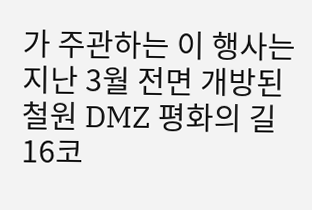가 주관하는 이 행사는 지난 3월 전면 개방된 철원 DMZ 평화의 길 16코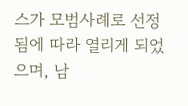스가 모범사례로 선정됨에 따라 열리게 되었으며, 남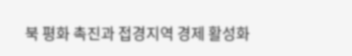북 평화 촉진과 접경지역 경제 활성화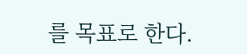를 목표로 한다.